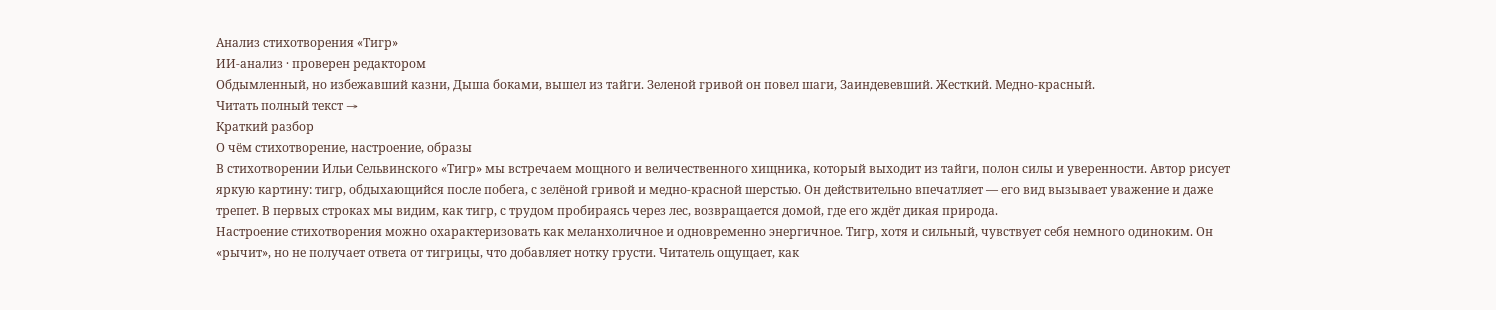Анализ стихотворения «Тигр»
ИИ-анализ · проверен редактором
Обдымленный, но избежавший казни, Дыша боками, вышел из тайги. Зеленой гривой он повел шаги, Заиндевевший. Жесткий. Медно-красный.
Читать полный текст →
Краткий разбор
О чём стихотворение, настроение, образы
В стихотворении Ильи Сельвинского «Тигр» мы встречаем мощного и величественного хищника, который выходит из тайги, полон силы и уверенности. Автор рисует яркую картину: тигр, обдыхающийся после побега, с зелёной гривой и медно-красной шерстью. Он действительно впечатляет — его вид вызывает уважение и даже трепет. В первых строках мы видим, как тигр, с трудом пробираясь через лес, возвращается домой, где его ждёт дикая природа.
Настроение стихотворения можно охарактеризовать как меланхоличное и одновременно энергичное. Тигр, хотя и сильный, чувствует себя немного одиноким. Он «рычит», но не получает ответа от тигрицы, что добавляет нотку грусти. Читатель ощущает, как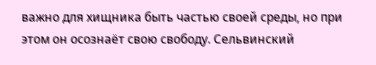важно для хищника быть частью своей среды, но при этом он осознаёт свою свободу. Сельвинский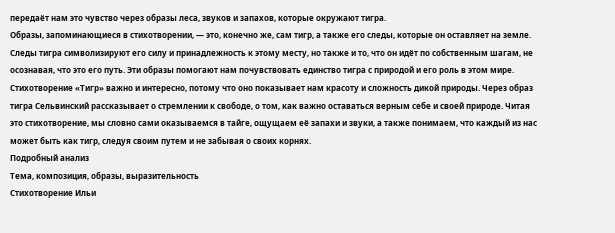передаёт нам это чувство через образы леса, звуков и запахов, которые окружают тигра.
Образы, запоминающиеся в стихотворении, — это, конечно же, сам тигр, а также его следы, которые он оставляет на земле. Следы тигра символизируют его силу и принадлежность к этому месту, но также и то, что он идёт по собственным шагам, не осознавая, что это его путь. Эти образы помогают нам почувствовать единство тигра с природой и его роль в этом мире.
Стихотворение «Тигр» важно и интересно, потому что оно показывает нам красоту и сложность дикой природы. Через образ тигра Сельвинский рассказывает о стремлении к свободе, о том, как важно оставаться верным себе и своей природе. Читая это стихотворение, мы словно сами оказываемся в тайге, ощущаем её запахи и звуки, а также понимаем, что каждый из нас может быть как тигр, следуя своим путем и не забывая о своих корнях.
Подробный анализ
Тема, композиция, образы, выразительность
Стихотворение Ильи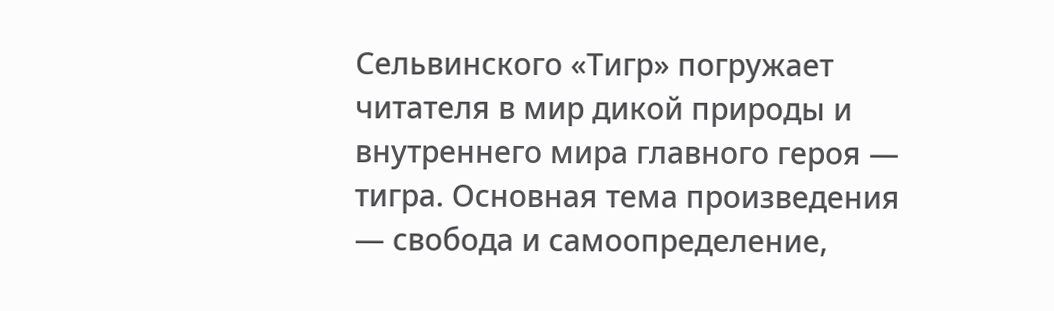Сельвинского «Тигр» погружает читателя в мир дикой природы и внутреннего мира главного героя — тигра. Основная тема произведения — свобода и самоопределение,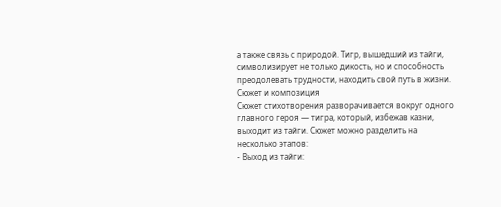а также связь с природой. Тигр, вышедший из тайги, символизирует не только дикость, но и способность преодолевать трудности, находить свой путь в жизни.
Сюжет и композиция
Сюжет стихотворения разворачивается вокруг одного главного героя — тигра, который, избежав казни, выходит из тайги. Сюжет можно разделить на несколько этапов:
- Выход из тайги: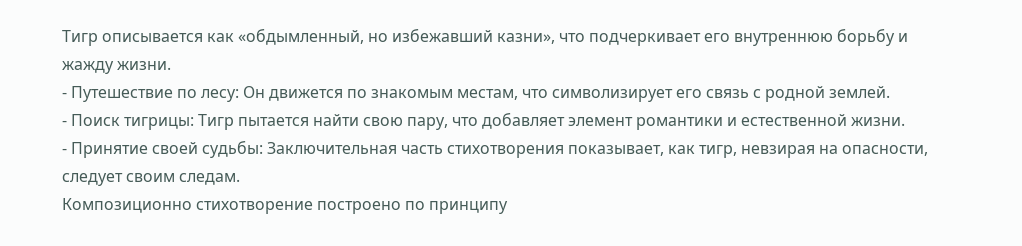Тигр описывается как «обдымленный, но избежавший казни», что подчеркивает его внутреннюю борьбу и жажду жизни.
- Путешествие по лесу: Он движется по знакомым местам, что символизирует его связь с родной землей.
- Поиск тигрицы: Тигр пытается найти свою пару, что добавляет элемент романтики и естественной жизни.
- Принятие своей судьбы: Заключительная часть стихотворения показывает, как тигр, невзирая на опасности, следует своим следам.
Композиционно стихотворение построено по принципу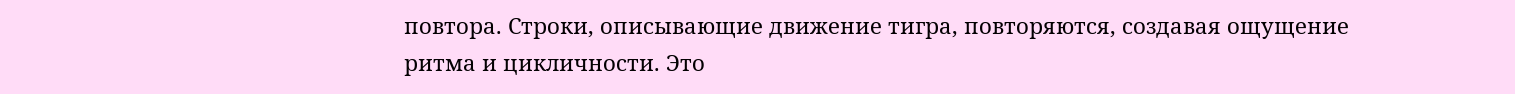повтора. Строки, описывающие движение тигра, повторяются, создавая ощущение ритма и цикличности. Это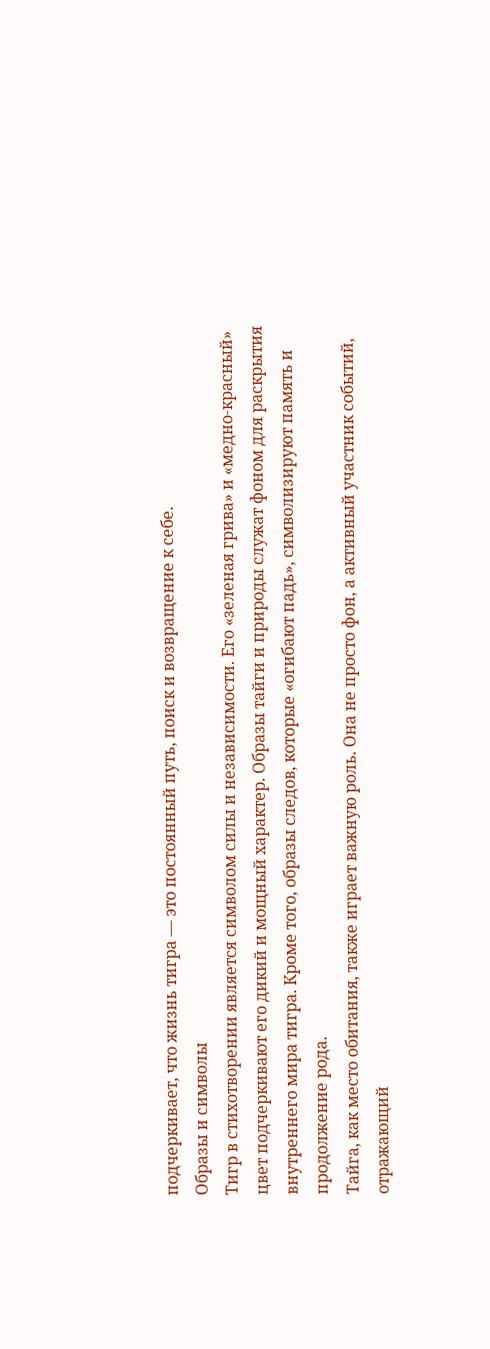подчеркивает, что жизнь тигра — это постоянный путь, поиск и возвращение к себе.
Образы и символы
Тигр в стихотворении является символом силы и независимости. Его «зеленая грива» и «медно-красный» цвет подчеркивают его дикий и мощный характер. Образы тайги и природы служат фоном для раскрытия внутреннего мира тигра. Кроме того, образы следов, которые «огибают падь», символизируют память и продолжение рода.
Тайга, как место обитания, также играет важную роль. Она не просто фон, а активный участник событий, отражающий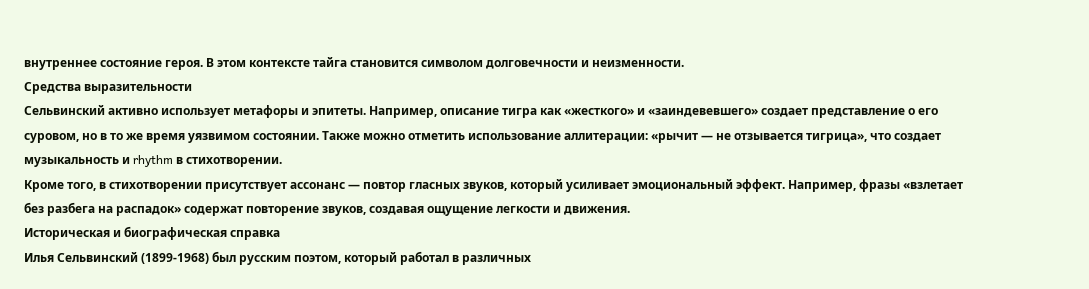внутреннее состояние героя. В этом контексте тайга становится символом долговечности и неизменности.
Средства выразительности
Сельвинский активно использует метафоры и эпитеты. Например, описание тигра как «жесткого» и «заиндевевшего» создает представление о его суровом, но в то же время уязвимом состоянии. Также можно отметить использование аллитерации: «рычит — не отзывается тигрица», что создает музыкальность и rhythm в стихотворении.
Кроме того, в стихотворении присутствует ассонанс — повтор гласных звуков, который усиливает эмоциональный эффект. Например, фразы «взлетает без разбега на распадок» содержат повторение звуков, создавая ощущение легкости и движения.
Историческая и биографическая справка
Илья Сельвинский (1899-1968) был русским поэтом, который работал в различных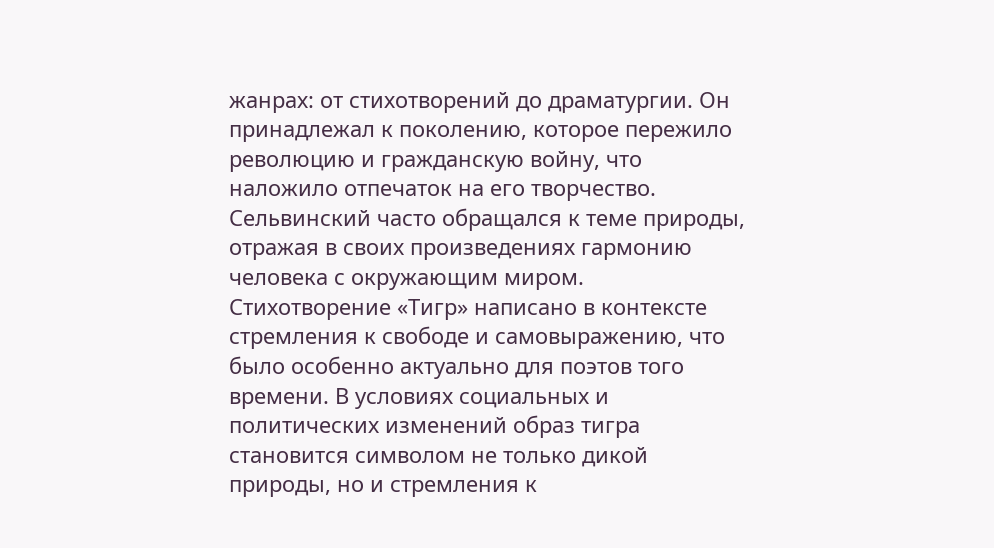жанрах: от стихотворений до драматургии. Он принадлежал к поколению, которое пережило революцию и гражданскую войну, что наложило отпечаток на его творчество. Сельвинский часто обращался к теме природы, отражая в своих произведениях гармонию человека с окружающим миром.
Стихотворение «Тигр» написано в контексте стремления к свободе и самовыражению, что было особенно актуально для поэтов того времени. В условиях социальных и политических изменений образ тигра становится символом не только дикой природы, но и стремления к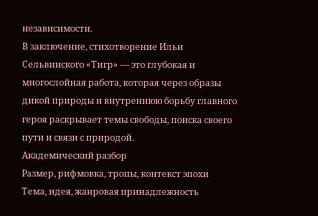независимости.
В заключение, стихотворение Ильи Сельвинского «Тигр» — это глубокая и многослойная работа, которая через образы дикой природы и внутреннюю борьбу главного героя раскрывает темы свободы, поиска своего пути и связи с природой.
Академический разбор
Размер, рифмовка, тропы, контекст эпохи
Тема, идея, жанровая принадлежность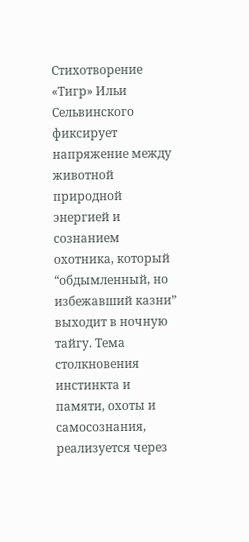Стихотворение «Тигр» Ильи Сельвинского фиксирует напряжение между животной природной энергией и сознанием охотника, который “обдымленный, но избежавший казни” выходит в ночную тайгу. Тема столкновения инстинкта и памяти, охоты и самосознания, реализуется через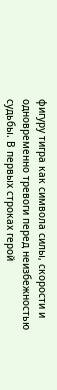фигуру тигра как символа силы, скорости и одновременно тревоги перед неизбежностью судьбы. В первых строках герой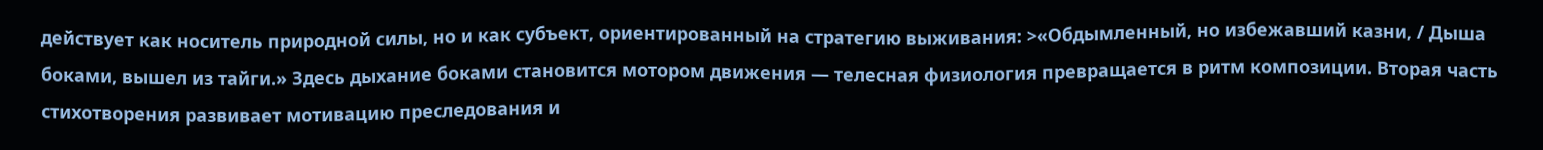действует как носитель природной силы, но и как субъект, ориентированный на стратегию выживания: >«Обдымленный, но избежавший казни, / Дыша боками, вышел из тайги.» Здесь дыхание боками становится мотором движения — телесная физиология превращается в ритм композиции. Вторая часть стихотворения развивает мотивацию преследования и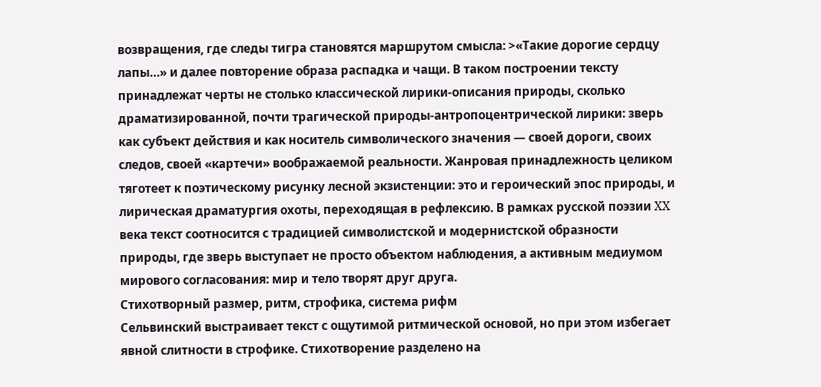возвращения, где следы тигра становятся маршрутом смысла: >«Такие дорогие сердцу лапы…» и далее повторение образа распадка и чащи. В таком построении тексту принадлежат черты не столько классической лирики-описания природы, сколько драматизированной, почти трагической природы-антропоцентрической лирики: зверь как субъект действия и как носитель символического значения — своей дороги, своих следов, своей «картечи» воображаемой реальности. Жанровая принадлежность целиком тяготеет к поэтическому рисунку лесной экзистенции: это и героический эпос природы, и лирическая драматургия охоты, переходящая в рефлексию. В рамках русской поэзии XX века текст соотносится с традицией символистской и модернистской образности природы, где зверь выступает не просто объектом наблюдения, а активным медиумом мирового согласования: мир и тело творят друг друга.
Стихотворный размер, ритм, строфика, система рифм
Сельвинский выстраивает текст с ощутимой ритмической основой, но при этом избегает явной слитности в строфике. Стихотворение разделено на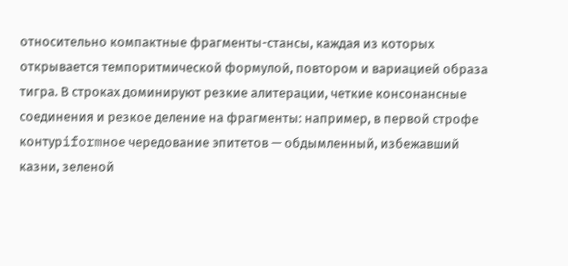относительно компактные фрагменты-стансы, каждая из которых открывается темпоритмической формулой, повтором и вариацией образа тигра. В строках доминируют резкие алитерации, четкие консонансные соединения и резкое деление на фрагменты: например, в первой строфе контурiformное чередование эпитетов — обдымленный, избежавший казни, зеленой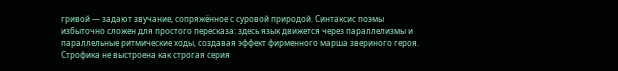гривой — задают звучание, сопряжённое с суровой природой. Синтаксис поэмы избыточно сложен для простого пересказа: здесь язык движется через параллелизмы и параллельные ритмические ходы, создавая эффект фирменного марша звериного героя.
Строфика не выстроена как строгая серия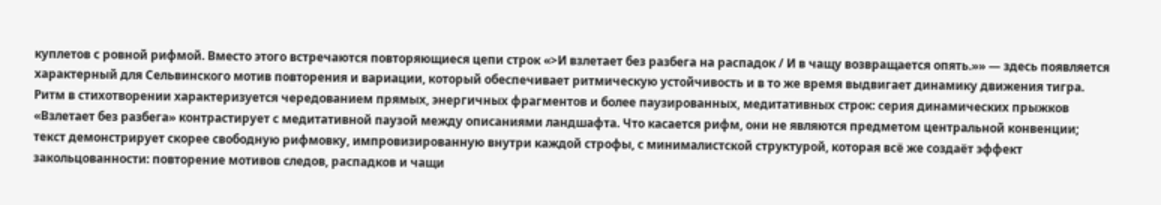куплетов с ровной рифмой. Вместо этого встречаются повторяющиеся цепи строк «>И взлетает без разбега на распадок / И в чащу возвращается опять.»» — здесь появляется характерный для Сельвинского мотив повторения и вариации, который обеспечивает ритмическую устойчивость и в то же время выдвигает динамику движения тигра. Ритм в стихотворении характеризуется чередованием прямых, энергичных фрагментов и более паузированных, медитативных строк: серия динамических прыжков «Взлетает без разбега» контрастирует с медитативной паузой между описаниями ландшафта. Что касается рифм, они не являются предметом центральной конвенции; текст демонстрирует скорее свободную рифмовку, импровизированную внутри каждой строфы, с минималистской структурой, которая всё же создаёт эффект закольцованности: повторение мотивов следов, распадков и чащи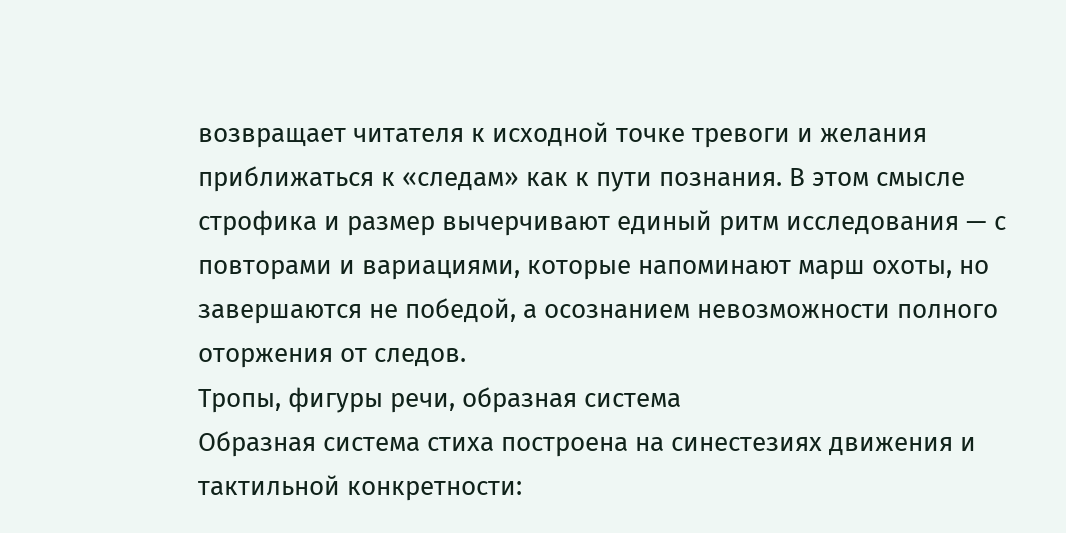возвращает читателя к исходной точке тревоги и желания приближаться к «следам» как к пути познания. В этом смысле строфика и размер вычерчивают единый ритм исследования — с повторами и вариациями, которые напоминают марш охоты, но завершаются не победой, а осознанием невозможности полного оторжения от следов.
Тропы, фигуры речи, образная система
Образная система стиха построена на синестезиях движения и тактильной конкретности: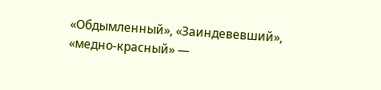«Обдымленный», «Заиндевевший», «медно-красный» —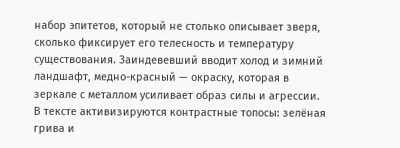набор эпитетов, который не столько описывает зверя, сколько фиксирует его телесность и температуру существования. Заиндевевший вводит холод и зимний ландшафт, медно-красный — окраску, которая в зеркале с металлом усиливает образ силы и агрессии. В тексте активизируются контрастные топосы: зелёная грива и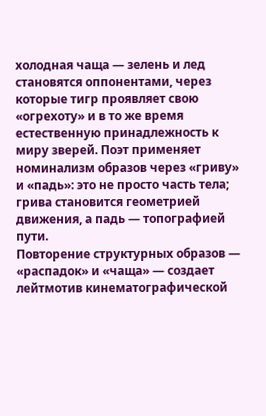холодная чаща — зелень и лед становятся оппонентами, через которые тигр проявляет свою «огрехоту» и в то же время естественную принадлежность к миру зверей. Поэт применяет номинализм образов через «гриву» и «падь»: это не просто часть тела; гривa становится геометрией движения, а падь — топографией пути.
Повторение структурных образов — «распадок» и «чаща» — создает лейтмотив кинематографической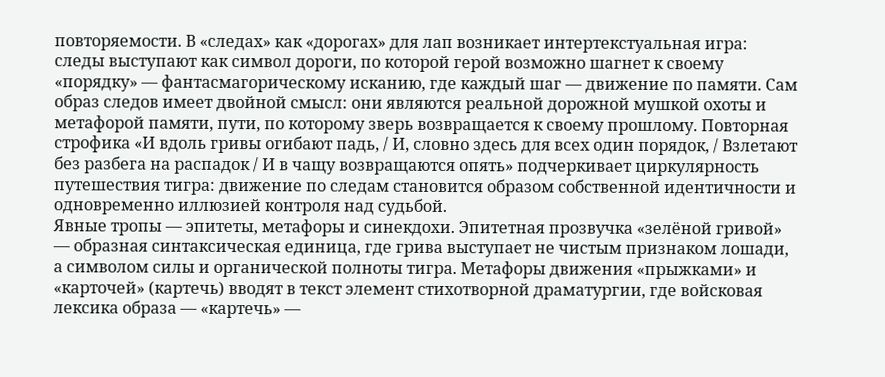повторяемости. В «следах» как «дорогах» для лап возникает интертекстуальная игра: следы выступают как символ дороги, по которой герой возможно шагнет к своему «порядку» — фантасмагорическому исканию, где каждый шаг — движение по памяти. Сам образ следов имеет двойной смысл: они являются реальной дорожной мушкой охоты и метафорой памяти, пути, по которому зверь возвращается к своему прошлому. Повторная строфика «И вдоль гривы огибают падь, / И, словно здесь для всех один порядок, / Взлетают без разбега на распадок / И в чащу возвращаются опять» подчеркивает циркулярность путешествия тигра: движение по следам становится образом собственной идентичности и одновременно иллюзией контроля над судьбой.
Явные тропы — эпитеты, метафоры и синекдохи. Эпитетная прозвучка «зелёной гривой» — образная синтаксическая единица, где грива выступает не чистым признаком лошади, а символом силы и органической полноты тигра. Метафоры движения «прыжками» и «карточей» (картечь) вводят в текст элемент стихотворной драматургии, где войсковая лексика образа — «картечь» —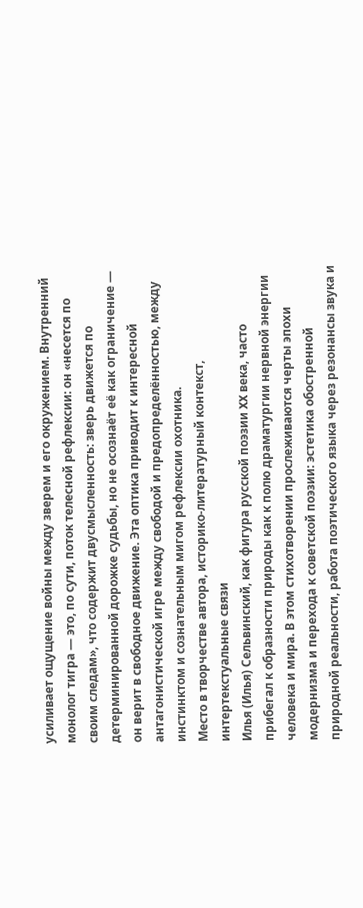усиливает ощущение войны между зверем и его окружением. Внутренний монолог тигра — это, по сути, поток телесной рефлексии: он «несется по своим следам», что содержит двусмысленность: зверь движется по детерминированной дорожке судьбы, но не осознаёт её как ограничение — он верит в свободное движение. Эта оптика приводит к интересной антагонистической игре между свободой и предопределённостью, между инстинктом и сознательным мигом рефлексии охотника.
Место в творчестве автора, историко-литературный контекст, интертекстуальные связи
Илья (Илья) Сельвинский, как фигура русской поэзии XX века, часто прибегал к образности природы как к полю драматургии нервной энергии человека и мира. В этом стихотворении прослеживаются черты эпохи модернизма и перехода к советской поэзии: эстетика обостренной природной реальности, работа поэтического языка через резонансы звука и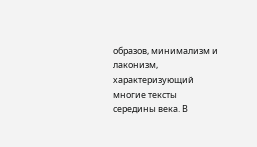образов, минимализм и лаконизм, характеризующий многие тексты середины века. В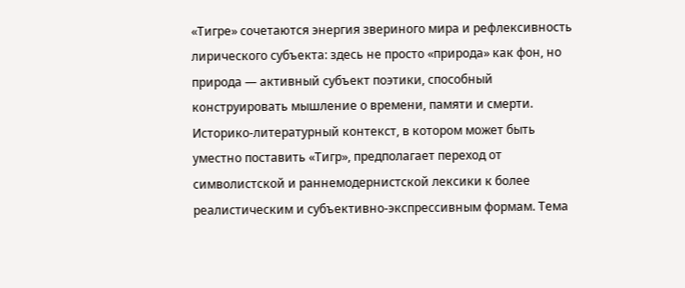«Тигре» сочетаются энергия звериного мира и рефлексивность лирического субъекта: здесь не просто «природа» как фон, но природа — активный субъект поэтики, способный конструировать мышление о времени, памяти и смерти.
Историко-литературный контекст, в котором может быть уместно поставить «Тигр», предполагает переход от символистской и раннемодернистской лексики к более реалистическим и субъективно-экспрессивным формам. Тема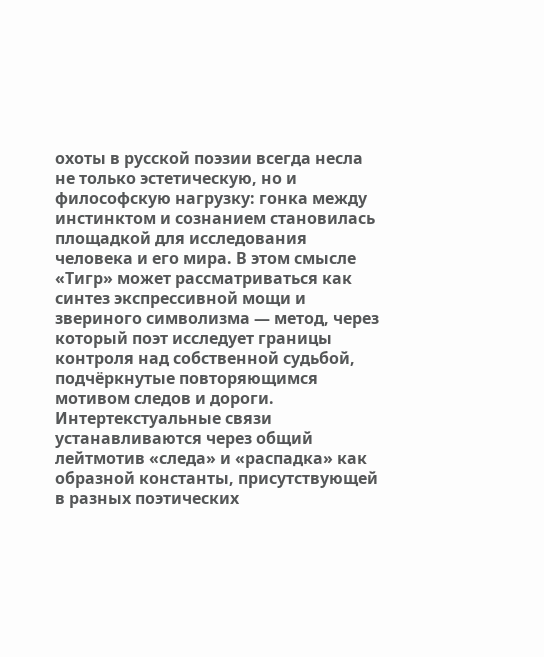охоты в русской поэзии всегда несла не только эстетическую, но и философскую нагрузку: гонка между инстинктом и сознанием становилась площадкой для исследования человека и его мира. В этом смысле «Тигр» может рассматриваться как синтез экспрессивной мощи и звериного символизма — метод, через который поэт исследует границы контроля над собственной судьбой, подчёркнутые повторяющимся мотивом следов и дороги.
Интертекстуальные связи устанавливаются через общий лейтмотив «следа» и «распадка» как образной константы, присутствующей в разных поэтических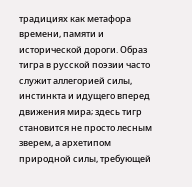традициях как метафора времени, памяти и исторической дороги. Образ тигра в русской поэзии часто служит аллегорией силы, инстинкта и идущего вперед движения мира; здесь тигр становится не просто лесным зверем, а архетипом природной силы, требующей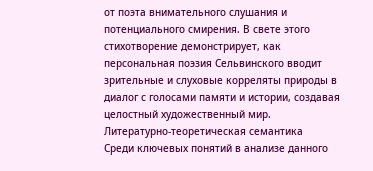от поэта внимательного слушания и потенциального смирения. В свете этого стихотворение демонстрирует, как персональная поэзия Сельвинского вводит зрительные и слуховые корреляты природы в диалог с голосами памяти и истории, создавая целостный художественный мир.
Литературно-теоретическая семантика
Среди ключевых понятий в анализе данного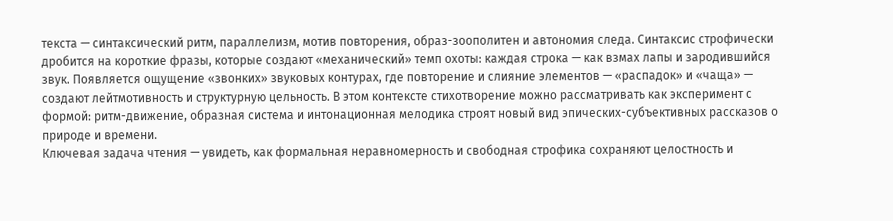текста — синтаксический ритм, параллелизм, мотив повторения, образ-зоополитен и автономия следа. Синтаксис строфически дробится на короткие фразы, которые создают «механический» темп охоты: каждая строка — как взмах лапы и зародившийся звук. Появляется ощущение «звонких» звуковых контурах, где повторение и слияние элементов — «распадок» и «чаща» — создают лейтмотивность и структурную цельность. В этом контексте стихотворение можно рассматривать как эксперимент с формой: ритм-движение, образная система и интонационная мелодика строят новый вид эпических-субъективных рассказов о природе и времени.
Ключевая задача чтения — увидеть, как формальная неравномерность и свободная строфика сохраняют целостность и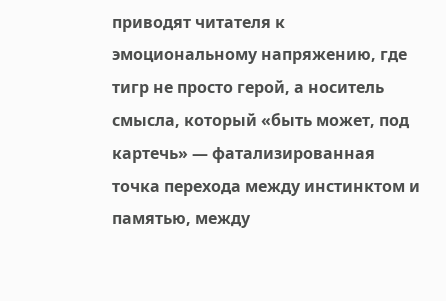приводят читателя к эмоциональному напряжению, где тигр не просто герой, а носитель смысла, который «быть может, под картечь» — фатализированная точка перехода между инстинктом и памятью, между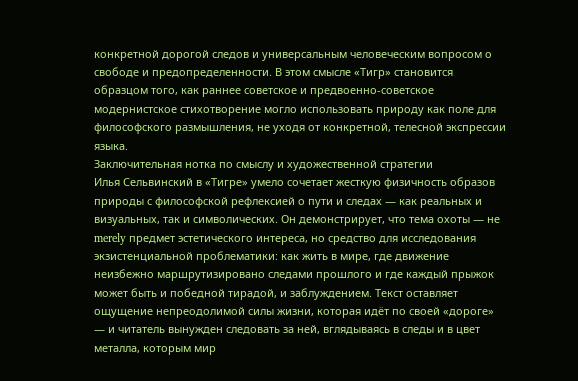конкретной дорогой следов и универсальным человеческим вопросом о свободе и предопределенности. В этом смысле «Тигр» становится образцом того, как раннее советское и предвоенно-советское модернистское стихотворение могло использовать природу как поле для философского размышления, не уходя от конкретной, телесной экспрессии языка.
Заключительная нотка по смыслу и художественной стратегии
Илья Сельвинский в «Тигре» умело сочетает жесткую физичность образов природы с философской рефлексией о пути и следах — как реальных и визуальных, так и символических. Он демонстрирует, что тема охоты — не merely предмет эстетического интереса, но средство для исследования экзистенциальной проблематики: как жить в мире, где движение неизбежно маршрутизировано следами прошлого и где каждый прыжок может быть и победной тирадой, и заблуждением. Текст оставляет ощущение непреодолимой силы жизни, которая идёт по своей «дороге» — и читатель вынужден следовать за ней, вглядываясь в следы и в цвет металла, которым мир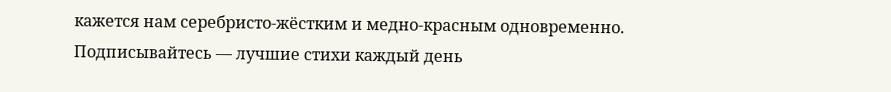кажется нам серебристо-жёстким и медно-красным одновременно.
Подписывайтесь — лучшие стихи каждый день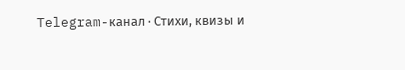Telegram-канал · Стихи, квизы и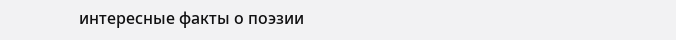интересные факты о поэзии